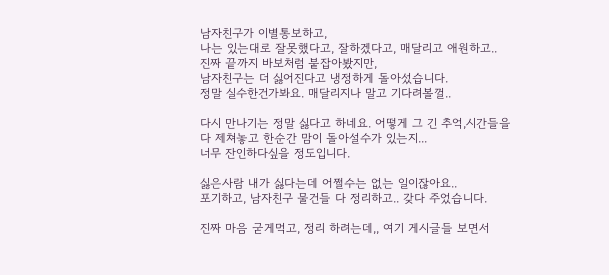남자친구가 이별통보하고,
나는 있는대로 잘못했다고, 잘하겠다고, 매달리고 애원하고..
진짜 끝까지 바보처럼 붙잡아봤지만,
남자친구는 더 싫어진다고 냉정하게 돌아섰습니다.
정말 실수한건가봐요. 매달리지나 말고 기다려볼껄..

다시 만나기는 정말 싫다고 하네요. 어떻게 그 긴 추억,시간들을
다 제쳐놓고 한순간 맘이 돌아설수가 있는지...
너무 잔인하다싶을 정도입니다.

싫은사람 내가 싫다는데 어쩔수는 없는 일이잖아요..
포기하고, 남자친구 물건들 다 정리하고.. 갖다 주었습니다.

진짜 마음 굳게먹고, 정리 하려는데,, 여기 게시글들 보면서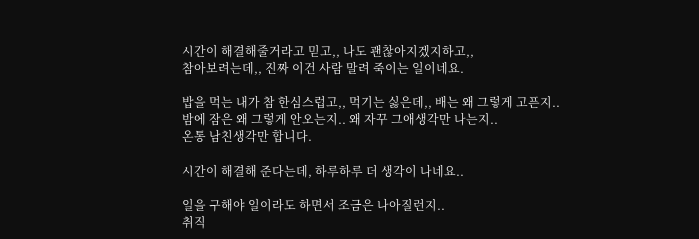시간이 해결해줄거라고 믿고,, 나도 괜찮아지겠지하고,,
참아보려는데,, 진짜 이건 사람 말려 죽이는 일이네요.

밥을 먹는 내가 참 한심스럽고,, 먹기는 싫은데,, 배는 왜 그렇게 고픈지..
밤에 잠은 왜 그렇게 안오는지.. 왜 자꾸 그애생각만 나는지..
온통 남친생각만 합니다.

시간이 해결해 준다는데, 하루하루 더 생각이 나네요..

일을 구해야 일이라도 하면서 조금은 나아질런지..
취직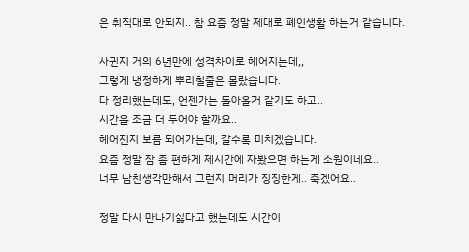은 취직대로 안되지.. 참 요즘 정말 제대로 폐인생활 하는거 같습니다.

사귄지 거의 6년만에 성격차이로 헤어지는데,,
그렇게 냉정하게 뿌리칠줄은 몰랐습니다.
다 정리했는데도, 언젠가는 돌아올거 같기도 하고..
시간을 조금 더 두어야 할까요..
헤어진지 보름 되어가는데, 갈수록 미치겠습니다.
요즘 정말 잠 좀 편하게 제시간에 자봤으면 하는게 소원이네요..
너무 남친생각만해서 그런지 머리가 징징한게.. 죽겠어요..

정말 다시 만나기싫다고 했는데도 시간이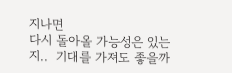지나면
다시 돌아올 가능성은 있는지..  기대를 가져도 좋을까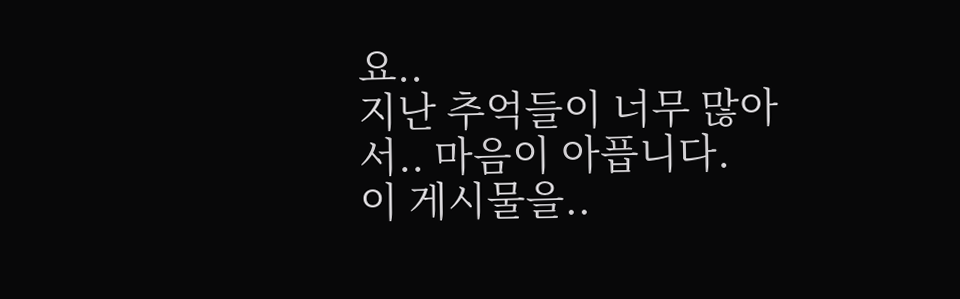요..
지난 추억들이 너무 많아서.. 마음이 아픕니다.
이 게시물을..